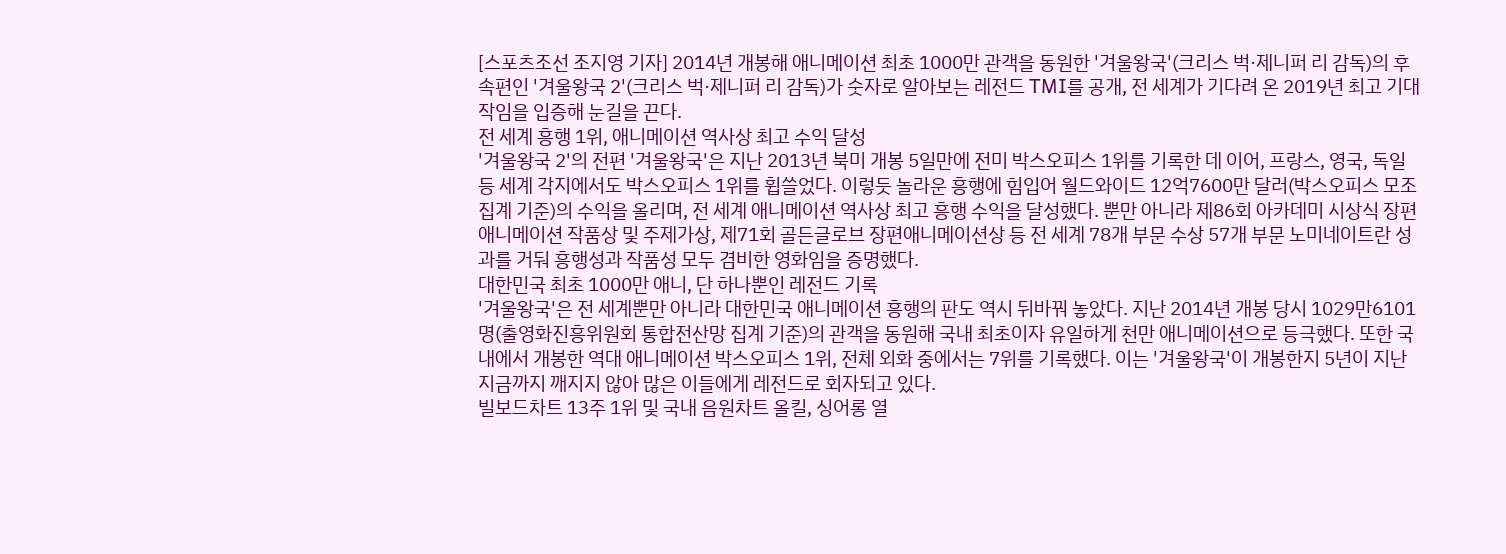[스포츠조선 조지영 기자] 2014년 개봉해 애니메이션 최초 1000만 관객을 동원한 '겨울왕국'(크리스 벅·제니퍼 리 감독)의 후속편인 '겨울왕국 2'(크리스 벅·제니퍼 리 감독)가 숫자로 알아보는 레전드 TMI를 공개, 전 세계가 기다려 온 2019년 최고 기대작임을 입증해 눈길을 끈다.
전 세계 흥행 1위, 애니메이션 역사상 최고 수익 달성
'겨울왕국 2'의 전편 '겨울왕국'은 지난 2013년 북미 개봉 5일만에 전미 박스오피스 1위를 기록한 데 이어, 프랑스, 영국, 독일 등 세계 각지에서도 박스오피스 1위를 휩쓸었다. 이렇듯 놀라운 흥행에 힘입어 월드와이드 12억7600만 달러(박스오피스 모조 집계 기준)의 수익을 올리며, 전 세계 애니메이션 역사상 최고 흥행 수익을 달성했다. 뿐만 아니라 제86회 아카데미 시상식 장편 애니메이션 작품상 및 주제가상, 제71회 골든글로브 장편애니메이션상 등 전 세계 78개 부문 수상 57개 부문 노미네이트란 성과를 거둬 흥행성과 작품성 모두 겸비한 영화임을 증명했다.
대한민국 최초 1000만 애니, 단 하나뿐인 레전드 기록
'겨울왕국'은 전 세계뿐만 아니라 대한민국 애니메이션 흥행의 판도 역시 뒤바꿔 놓았다. 지난 2014년 개봉 당시 1029만6101명(출영화진흥위원회 통합전산망 집계 기준)의 관객을 동원해 국내 최초이자 유일하게 천만 애니메이션으로 등극했다. 또한 국내에서 개봉한 역대 애니메이션 박스오피스 1위, 전체 외화 중에서는 7위를 기록했다. 이는 '겨울왕국'이 개봉한지 5년이 지난 지금까지 깨지지 않아 많은 이들에게 레전드로 회자되고 있다.
빌보드차트 13주 1위 및 국내 음원차트 올킬, 싱어롱 열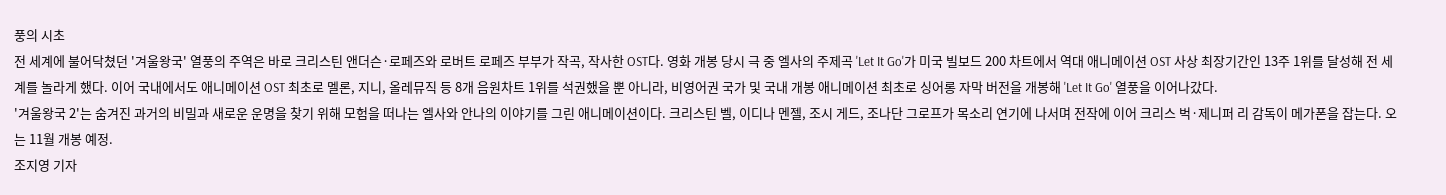풍의 시초
전 세계에 불어닥쳤던 '겨울왕국' 열풍의 주역은 바로 크리스틴 앤더슨·로페즈와 로버트 로페즈 부부가 작곡, 작사한 OST다. 영화 개봉 당시 극 중 엘사의 주제곡 'Let It Go'가 미국 빌보드 200 차트에서 역대 애니메이션 OST 사상 최장기간인 13주 1위를 달성해 전 세계를 놀라게 했다. 이어 국내에서도 애니메이션 OST 최초로 멜론, 지니, 올레뮤직 등 8개 음원차트 1위를 석권했을 뿐 아니라, 비영어권 국가 및 국내 개봉 애니메이션 최초로 싱어롱 자막 버전을 개봉해 'Let It Go' 열풍을 이어나갔다.
'겨울왕국 2'는 숨겨진 과거의 비밀과 새로운 운명을 찾기 위해 모험을 떠나는 엘사와 안나의 이야기를 그린 애니메이션이다. 크리스틴 벨, 이디나 멘젤, 조시 게드, 조나단 그로프가 목소리 연기에 나서며 전작에 이어 크리스 벅·제니퍼 리 감독이 메가폰을 잡는다. 오는 11월 개봉 예정.
조지영 기자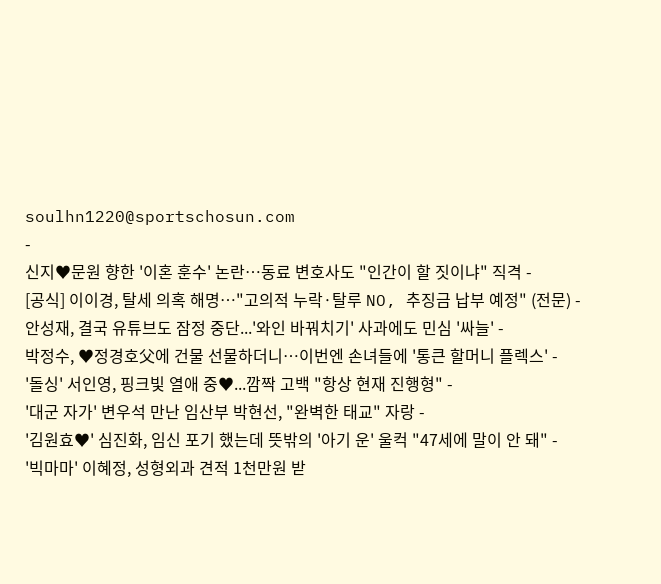soulhn1220@sportschosun.com
-
신지♥문원 향한 '이혼 훈수' 논란…동료 변호사도 "인간이 할 짓이냐" 직격 -
[공식] 이이경, 탈세 의혹 해명…"고의적 누락·탈루 NO, 추징금 납부 예정" (전문) -
안성재, 결국 유튜브도 잠정 중단...'와인 바꿔치기' 사과에도 민심 '싸늘' -
박정수, ♥정경호父에 건물 선물하더니…이번엔 손녀들에 '통큰 할머니 플렉스' -
'돌싱' 서인영, 핑크빛 열애 중♥...깜짝 고백 "항상 현재 진행형" -
'대군 자가' 변우석 만난 임산부 박현선, "완벽한 태교" 자랑 -
'김원효♥' 심진화, 임신 포기 했는데 뜻밖의 '아기 운' 울컥 "47세에 말이 안 돼" -
'빅마마' 이혜정, 성형외과 견적 1천만원 받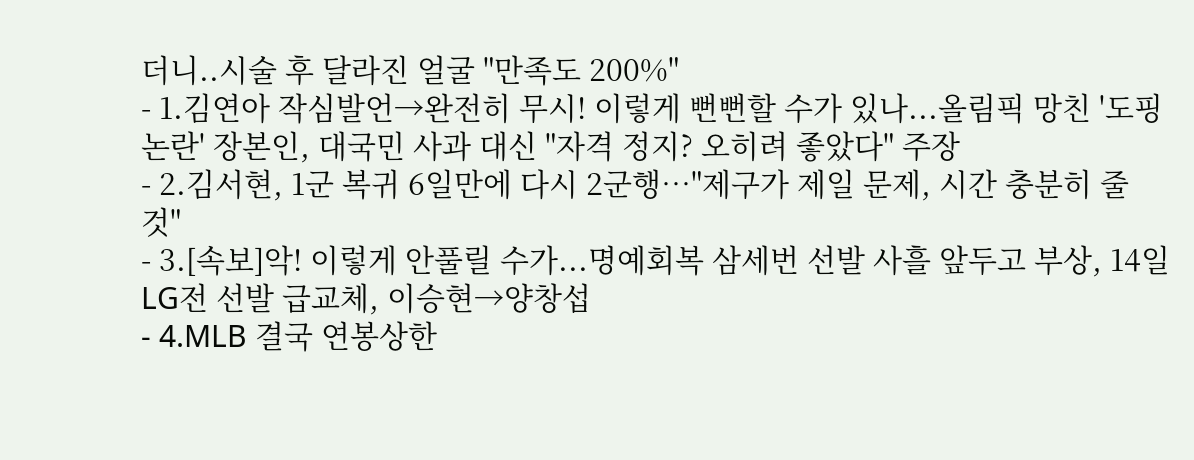더니..시술 후 달라진 얼굴 "만족도 200%"
- 1.김연아 작심발언→완전히 무시! 이렇게 뻔뻔할 수가 있나...올림픽 망친 '도핑 논란' 장본인, 대국민 사과 대신 "자격 정지? 오히려 좋았다" 주장
- 2.김서현, 1군 복귀 6일만에 다시 2군행…"제구가 제일 문제, 시간 충분히 줄 것"
- 3.[속보]악! 이렇게 안풀릴 수가...명예회복 삼세번 선발 사흘 앞두고 부상, 14일 LG전 선발 급교체, 이승현→양창섭
- 4.MLB 결국 연봉상한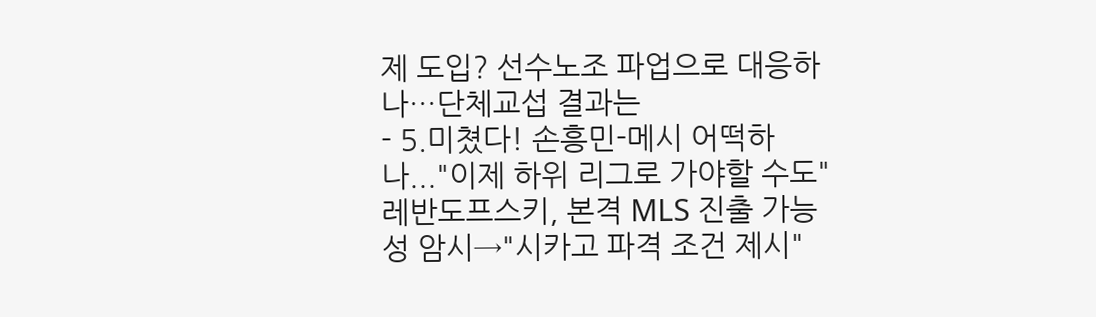제 도입? 선수노조 파업으로 대응하나…단체교섭 결과는
- 5.미쳤다! 손흥민-메시 어떡하나..."이제 하위 리그로 가야할 수도" 레반도프스키, 본격 MLS 진출 가능성 암시→"시카고 파격 조건 제시"